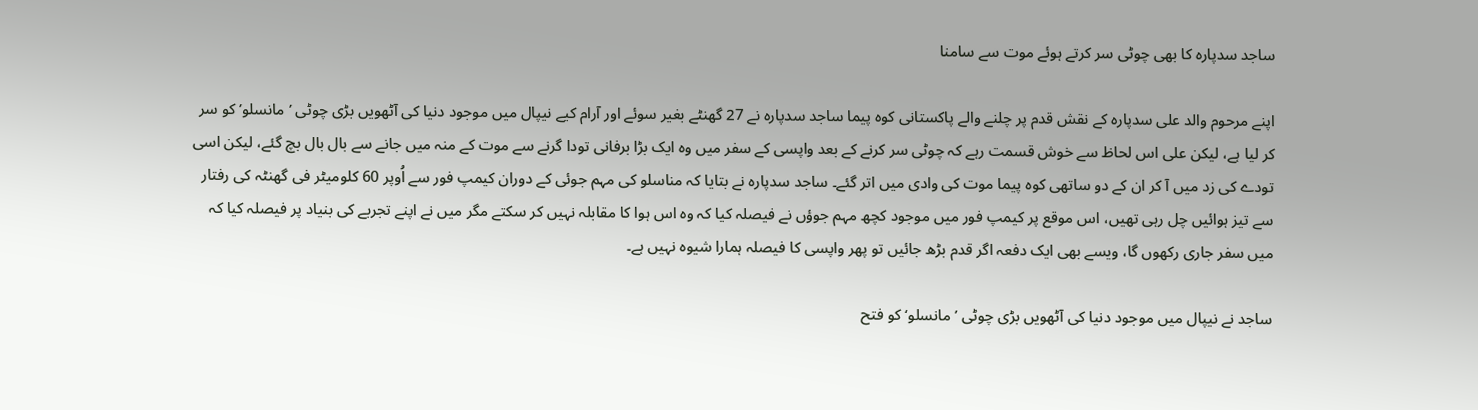ساجد سدپارہ کا بھی چوٹی سر کرتے ہوئے موت سے سامنا

اپنے مرحوم والد علی سدپارہ کے نقش قدم پر چلنے والے پاکستانی کوہ پیما ساجد سدپارہ نے 27 گھنٹے بغیر سوئے اور آرام کیے نیپال میں موجود دنیا کی آٹھویں بڑی چوٹی ’مانسلو’ کو سر کر لیا ہے، لیکن علی اس لحاظ سے خوش قسمت رہے کہ چوٹی سر کرنے کے بعد واپسی کے سفر میں وہ ایک بڑا برفانی تودا گرنے سے موت کے منہ میں جانے سے بال بال بچ گئے، لیکن اسی تودے کی زد میں آ کر ان کے دو ساتھی کوہ پیما موت کی وادی میں اتر گئے۔ ساجد سدپارہ نے بتایا کہ مناسلو کی مہم جوئی کے دوران کیمپ فور سے اُوپر 60 کلومیٹر فی گھنٹہ کی رفتار سے تیز ہوائیں چل رہی تھیں، اس موقع پر کیمپ فور میں موجود کچھ مہم جوؤں نے فیصلہ کیا کہ وہ اس ہوا کا مقابلہ نہیں کر سکتے مگر میں نے اپنے تجربے کی بنیاد پر فیصلہ کیا کہ میں سفر جاری رکھوں گا، ویسے بھی ایک دفعہ اگر قدم بڑھ جائیں تو پھر واپسی کا فیصلہ ہمارا شیوہ نہیں ہے۔

ساجد نے نیپال میں موجود دنیا کی آٹھویں بڑی چوٹی ’مانسلو‘ کو فتح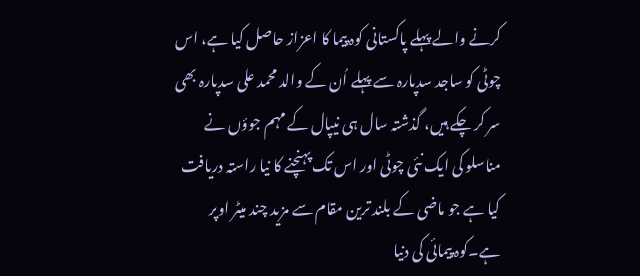کرنے والے پہلے پاکستانی کوہ پیما کا اعزاز حاصل کیا ہے، اس چوٹی کو ساجد سدپارہ سے پہلے اُن کے والد محمد علی سدپارہ بھی سر کر چکے ہیں، گذشتہ سال ہی نیپال کے مہم جوؤں نے مناسلو کی ایک نئی چوٹی اور اس تک پہنچنے کا نیا راستہ دریافت کیا ہے جو ماضی کے بلند ترین مقام سے مزید چند میٹر اوپر ہے۔کوہ پیمائی کی دنیا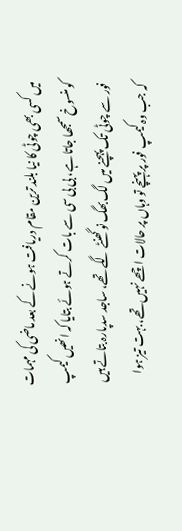میں کسی بھی چوٹی کا نیا بلند ترین مقام دریافت ہونے کے بعد ماضی کی مہمات کو منسوخ سمجھا جاتا ہے، بی بی سی سے بات کرتے ہوئے بتایا کہ انھیں کیمپ فور سے چوٹی تک پہچنے میں لگ بھگ نو گھنٹے لگے تھے، ساجد سدپارہ بتاتے ہیں کہ جب وہ کیمپ فور پر پہنچے تو وہاں پر حالات اچھے نہیں تھے، بہت تیز ہوا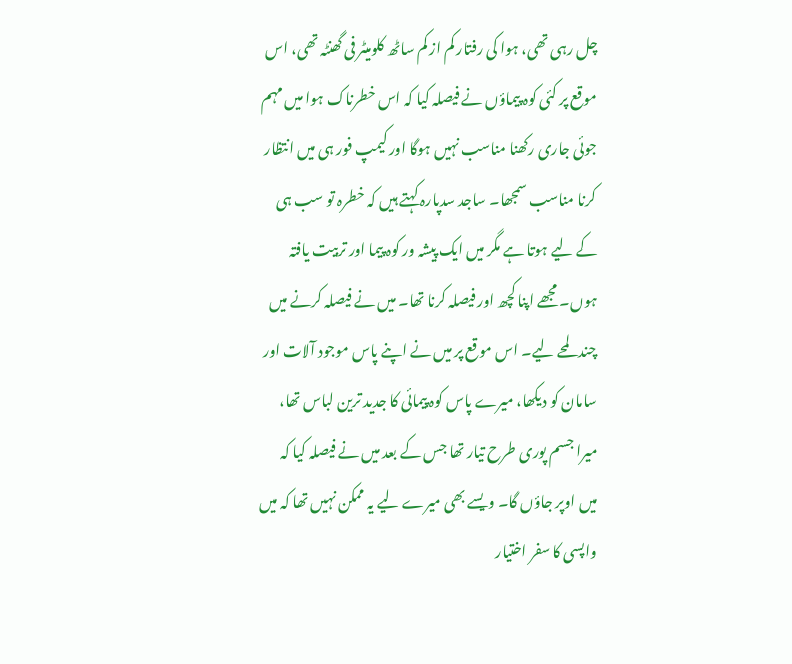چل رہی تھی، ہوا کی رفتار کم از کم ساٹھ کلومیٹر فی گھنٹہ تھی، اس موقع پر کئی کوہ پیماؤں نے فیصلہ کیا کہ اس خطرناک ہوا میں مہم جوئی جاری رکھنا مناسب نہیں ہوگا اور کیمپ فور ہی میں انتظار کرنا مناسب سمجھا۔ ساجد سدپارہ کہتے ہیں کہ خطرہ تو سب ہی کے لیے ہوتا ہے مگر میں ایک پیشہ ور کوہ پیما اور تربیت یافتہ ہوں۔ مجھے اپنا کچھ اور فیصلہ کرنا تھا۔ میں نے فیصلہ کرنے میں چند لمحے لیے۔ اس موقع پر میں نے اپنے پاس موجود آلات اور سامان کو دیکھا، میرے پاس کوہ پیمائی کا جدید ترین لباس تھا، میرا جسم پوری طرح تیار تھا جس کے بعد میں نے فیصلہ کیا کہ میں اوپر جاؤں گا۔ ویسے بھی میرے لیے یہ ممکن نہیں تھا کہ میں واپسی کا سفر اختیار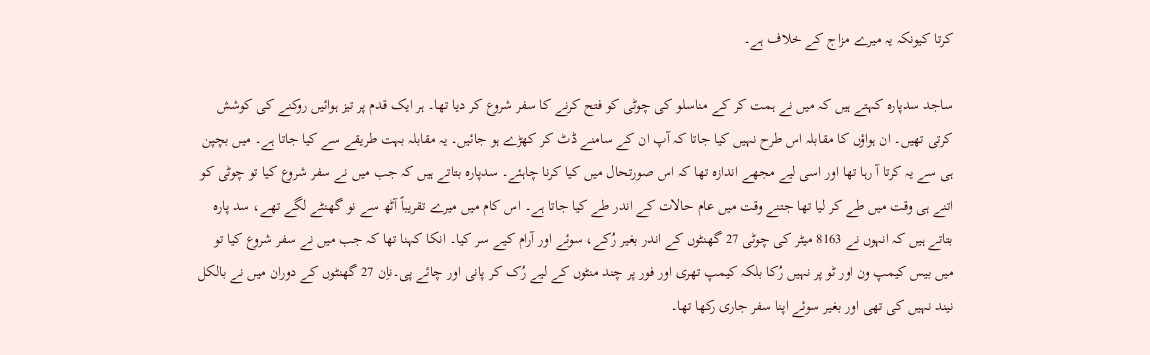کرتا کیونکہ یہ میرے مزاج کے خلاف ہے۔

ساجد سدپارہ کہتے ہیں کہ میں نے ہمت کر کے مناسلو کی چوٹی کو فتح کرنے کا سفر شروع کر دیا تھا۔ ہر ایک قدم پر تیز ہوائیں روکنے کی کوشش کرتی تھیں۔ ان ہواؤں کا مقابلہ اس طرح نہیں کیا جاتا کہ آپ ان کے سامنے ڈٹ کر کھڑے ہو جائیں۔ یہ مقابلہ بہت طریقے سے کیا جاتا ہے۔ میں بچپن ہی سے یہ کرتا آ رہا تھا اور اسی لیے مجھے اندازہ تھا کہ اس صورتحال میں کیا کرنا چاہئے۔ سدپارہ بتاتے ہیں کہ جب میں نے سفر شروع کیا تو چوٹی کو اتنے ہی وقت میں طے کر لیا تھا جتنے وقت میں عام حالات کے اندر طے کیا جاتا ہے۔ اس کام میں میرے تقریباً آٹھ سے نو گھنٹے لگے تھے، سد پارہ بتاتے ہیں کہ انہوں نے 8163 میٹر کی چوٹی 27 گھنٹوں کے اندر بغیر رُکے، سوئے اور آرام کیے سر کیا۔ انکا کہنا تھا کہ جب میں نے سفر شروع کیا تو میں بیس کیمپ ون اور ٹو پر نہیں رُکا بلکہ کیمپ تھری اور فور پر چند منٹوں کے لیے رُک کر پانی اور چائے پی۔ناِن 27 گھنٹوں کے دوران میں نے بالکل نیند نہیں کی تھی اور بغیر سوئے اپنا سفر جاری رکھا تھا۔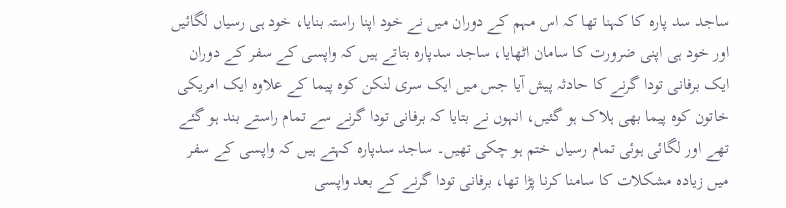ساجد سد پارہ کا کہنا تھا کہ اس مہم کے دوران میں نے خود اپنا راستہ بنایا، خود ہی رسیاں لگائیں اور خود ہی اپنی ضرورت کا سامان اٹھایا، ساجد سدپارہ بتاتے ہیں کہ واپسی کے سفر کے دوران ایک برفانی تودا گرنے کا حادثہ پیش آیا جس میں ایک سری لنکن کوہ پیما کے علاوہ ایک امریکی خاتون کوہ پیما بھی ہلاک ہو گئیں، انہوں نے بتایا کہ برفانی تودا گرنے سے تمام راستے بند ہو گئے تھے اور لگائی ہوئی تمام رسیاں ختم ہو چکی تھیں۔ ساجد سدپارہ کہتے ہیں کہ واپسی کے سفر میں زیادہ مشکلات کا سامنا کرنا پڑا تھا، برفانی تودا گرنے کے بعد واپسی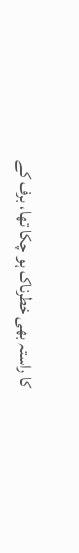کا راستہ بھی خطرناک ہو چکا تھا، برف کے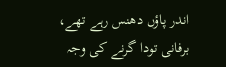اندر پاؤں دھنس رہے تھے، برفانی تودا گرنے کی وجہ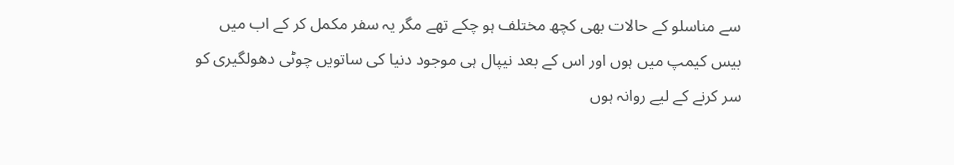سے مناسلو کے حالات بھی کچھ مختلف ہو چکے تھے مگر یہ سفر مکمل کر کے اب میں بیس کیمپ میں ہوں اور اس کے بعد نیپال ہی موجود دنیا کی ساتویں چوٹی دھولگیری کو سر کرنے کے لیے روانہ ہوں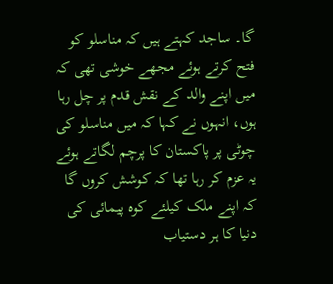گا۔ ساجد کہتے ہیں کہ مناسلو کو فتح کرتے ہوئے مجھے خوشی تھی کہ میں اپنے والد کے نقش قدم پر چل رہا ہوں، انہوں نے کہا کہ میں مناسلو کی چوٹی پر پاکستان کا پرچم لگاتے ہوئے یہ عزم کر رہا تھا کہ کوشش کروں گا کہ اپنے ملک کیلئے کوہ پیمائی کی دنیا کا ہر دستیاب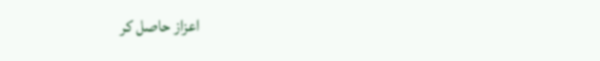اعزاز حاصل کر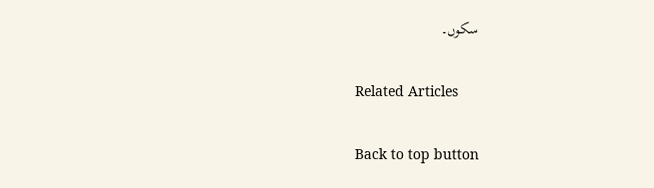سکوں۔

Related Articles

Back to top button